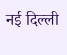नई दिल्ली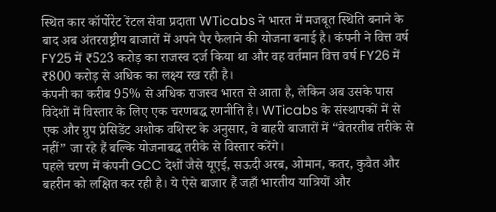स्थित कार कॉर्पोरेट रेंटल सेवा प्रदाता WTicabs ने भारत में मजबूत स्थिति बनाने के बाद अब अंतरराष्ट्रीय बाजारों में अपने पैर फैलाने की योजना बनाई है। कंपनी ने वित्त वर्ष FY25 में ₹523 करोड़ का राजस्व दर्ज किया था और वह वर्तमान वित्त वर्ष FY26 में ₹800 करोड़ से अधिक का लक्ष्य रख रही है।
कंपनी का करीब 95% से अधिक राजस्व भारत से आता है, लेकिन अब उसके पास विदेशों में विस्तार के लिए एक चरणबद्ध रणनीति है। WTicabs के संस्थापकों में से एक और ग्रुप प्रेसिडेंट अशोक वशिस्ट के अनुसार, वे बाहरी बाजारों में “बेतरतीब तरीके से नहीं” जा रहे हैं बल्कि योजनाबद्ध तरीके से विस्तार करेंगे।
पहले चरण में कंपनी GCC देशों जैसे यूएई, सऊदी अरब, ओमान, कतर, कुवैत और बहरीन को लक्षित कर रही है। ये ऐसे बाजार हैं जहाँ भारतीय यात्रियों और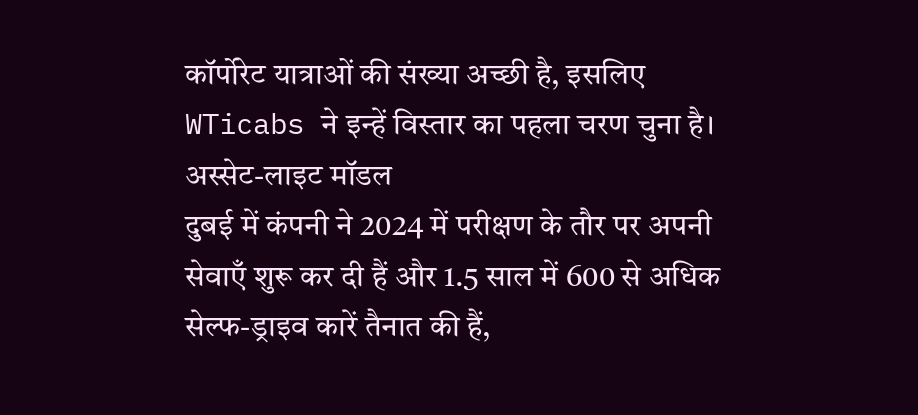कॉर्पोरेट यात्राओं की संख्या अच्छी है, इसलिए WTicabs ने इन्हें विस्तार का पहला चरण चुना है।
अस्सेट-लाइट मॉडल
दुबई में कंपनी ने 2024 में परीक्षण के तौर पर अपनी सेवाएँ शुरू कर दी हैं और 1.5 साल में 600 से अधिक सेल्फ-ड्राइव कारें तैनात की हैं,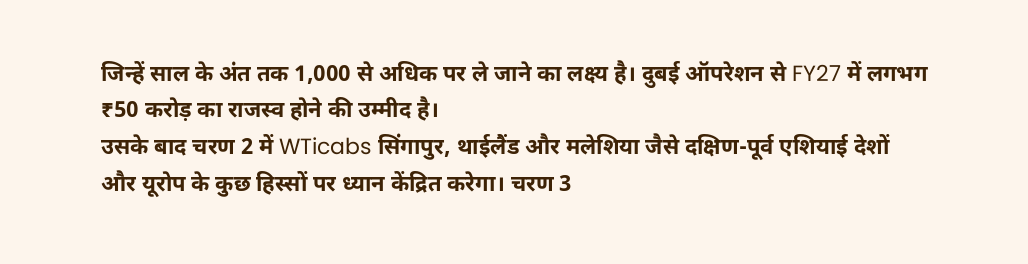जिन्हें साल के अंत तक 1,000 से अधिक पर ले जाने का लक्ष्य है। दुबई ऑपरेशन से FY27 में लगभग ₹50 करोड़ का राजस्व होने की उम्मीद है।
उसके बाद चरण 2 में WTicabs सिंगापुर, थाईलैंड और मलेशिया जैसे दक्षिण-पूर्व एशियाई देशों और यूरोप के कुछ हिस्सों पर ध्यान केंद्रित करेगा। चरण 3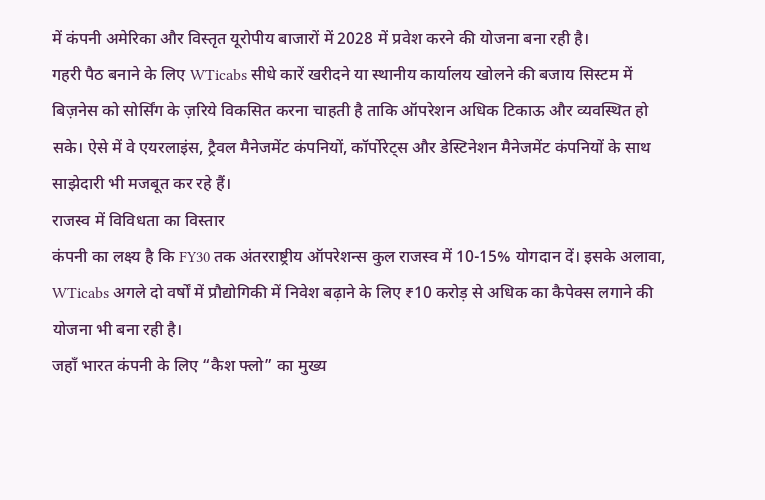में कंपनी अमेरिका और विस्तृत यूरोपीय बाजारों में 2028 में प्रवेश करने की योजना बना रही है।
गहरी पैठ बनाने के लिए WTicabs सीधे कारें खरीदने या स्थानीय कार्यालय खोलने की बजाय सिस्टम में बिज़नेस को सोर्सिंग के ज़रिये विकसित करना चाहती है ताकि ऑपरेशन अधिक टिकाऊ और व्यवस्थित हो सके। ऐसे में वे एयरलाइंस, ट्रैवल मैनेजमेंट कंपनियों, कॉर्पोरेट्स और डेस्टिनेशन मैनेजमेंट कंपनियों के साथ साझेदारी भी मजबूत कर रहे हैं।
राजस्व में विविधता का विस्तार
कंपनी का लक्ष्य है कि FY30 तक अंतरराष्ट्रीय ऑपरेशन्स कुल राजस्व में 10-15% योगदान दें। इसके अलावा, WTicabs अगले दो वर्षों में प्रौद्योगिकी में निवेश बढ़ाने के लिए ₹10 करोड़ से अधिक का कैपेक्स लगाने की योजना भी बना रही है।
जहाँ भारत कंपनी के लिए “कैश फ्लो” का मुख्य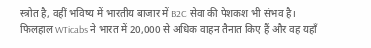स्त्रोत है, वहीं भविष्य में भारतीय बाजार में B2C सेवा की पेशकश भी संभव है। फिलहाल WTicabs ने भारत में 20,000 से अधिक वाहन तैनात किए हैं और वह यहाँ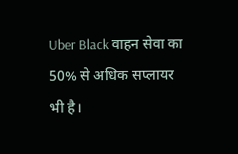Uber Black वाहन सेवा का 50% से अधिक सप्लायर भी है।